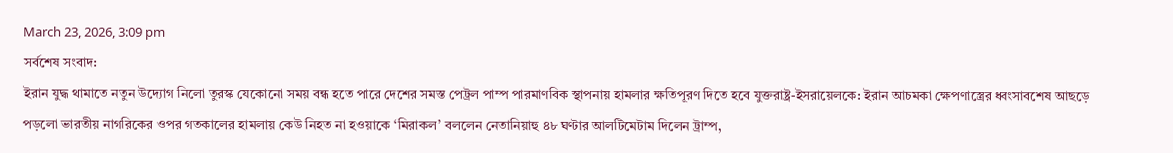March 23, 2026, 3:09 pm
সর্বশেষ সংবাদ:
ইরান যুদ্ধ থামাতে নতুন উদ্যোগ নিলো তুরস্ক যেকোনো সময় বন্ধ হতে পারে দেশের সমস্ত পেট্রল পাম্প পারমাণবিক স্থাপনায় হামলার ক্ষতিপূরণ দিতে হবে যুক্তরাষ্ট্র-ইসরায়েলকে: ইরান আচমকা ক্ষেপণাস্ত্রের ধ্বংসাবশেষ আছড়ে পড়লো ভারতীয় নাগরিকের ওপর গতকালের হামলায় কেউ নিহত না হওয়াকে ‘মিরাকল’ বললেন নেতানিয়াহু ৪৮ ঘণ্টার আলটিমেটাম দিলেন ট্রাম্প,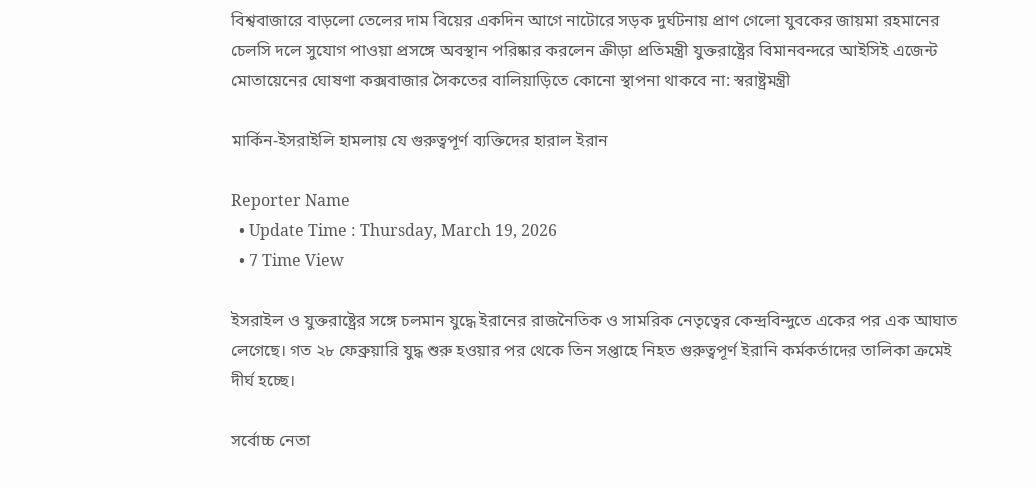বিশ্ববাজারে বাড়লো তেলের দাম বিয়ের একদিন আগে নাটোরে সড়ক দুর্ঘটনায় প্রাণ গেলো যুবকের জায়মা রহমানের চেলসি দলে সুযোগ পাওয়া প্রসঙ্গে অবস্থান পরিষ্কার করলেন ক্রীড়া প্রতিমন্ত্রী যুক্তরাষ্ট্রের বিমানবন্দরে আইসিই এজেন্ট মোতায়েনের ঘোষণা কক্সবাজার সৈকতের বালিয়াড়িতে কোনো স্থাপনা থাকবে না: স্বরাষ্ট্রমন্ত্রী

মার্কিন-ইসরাইলি হামলায় যে গুরুত্বপূর্ণ ব্যক্তিদের হারাল ইরান

Reporter Name
  • Update Time : Thursday, March 19, 2026
  • 7 Time View

ইসরাইল ও যুক্তরাষ্ট্রের সঙ্গে চলমান যুদ্ধে ইরানের রাজনৈতিক ও সামরিক নেতৃত্বের কেন্দ্রবিন্দুতে একের পর এক আঘাত লেগেছে। গত ২৮ ফেব্রুয়ারি যুদ্ধ শুরু হওয়ার পর থেকে তিন সপ্তাহে নিহত গুরুত্বপূর্ণ ইরানি কর্মকর্তাদের তালিকা ক্রমেই দীর্ঘ হচ্ছে।

সর্বোচ্চ নেতা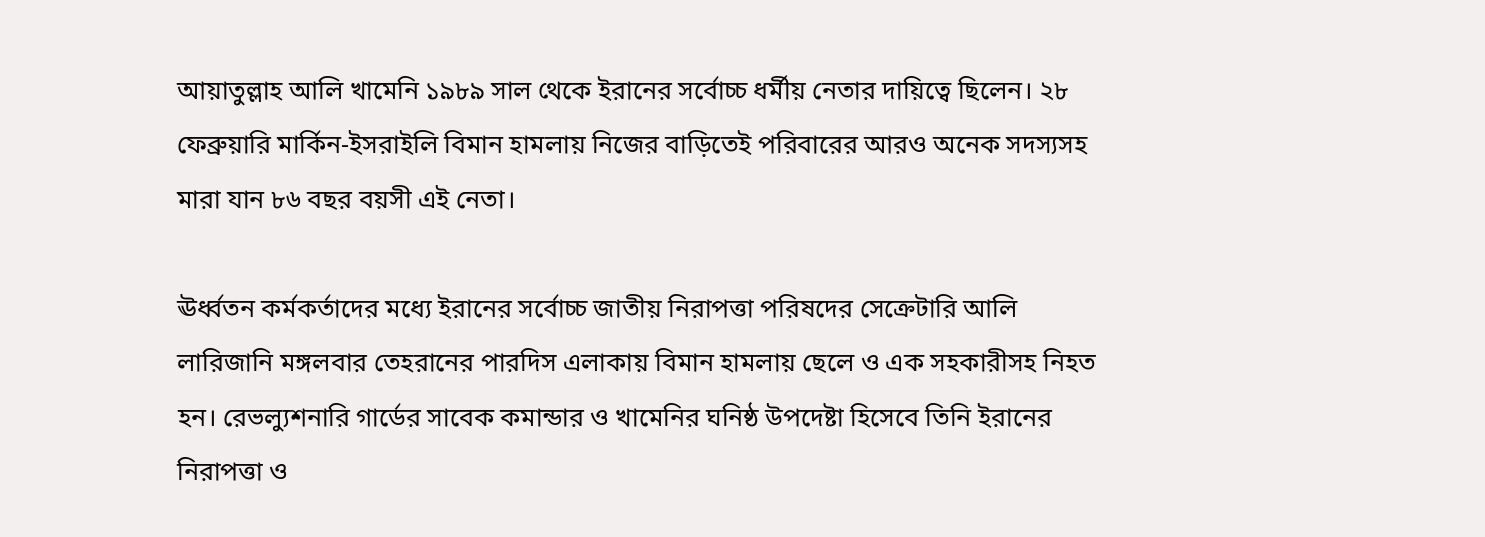আয়াতুল্লাহ আলি খামেনি ১৯৮৯ সাল থেকে ইরানের সর্বোচ্চ ধর্মীয় নেতার দায়িত্বে ছিলেন। ২৮ ফেব্রুয়ারি মার্কিন-ইসরাইলি বিমান হামলায় নিজের বাড়িতেই পরিবারের আরও অনেক সদস্যসহ মারা যান ৮৬ বছর বয়সী এই নেতা।

ঊর্ধ্বতন কর্মকর্তাদের মধ্যে ইরানের সর্বোচ্চ জাতীয় নিরাপত্তা পরিষদের সেক্রেটারি আলি লারিজানি মঙ্গলবার তেহরানের পারদিস এলাকায় বিমান হামলায় ছেলে ও এক সহকারীসহ নিহত হন। রেভল্যুশনারি গার্ডের সাবেক কমান্ডার ও খামেনির ঘনিষ্ঠ উপদেষ্টা হিসেবে তিনি ইরানের নিরাপত্তা ও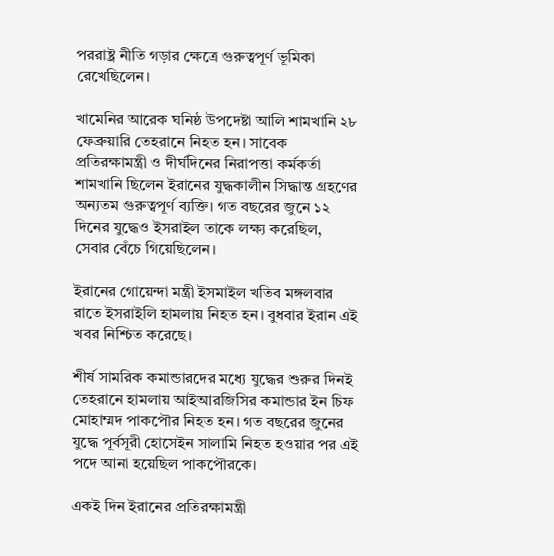পররাষ্ট্র নীতি গড়ার ক্ষেত্রে গুরুত্বপূর্ণ ভূমিকা রেখেছিলেন।

খামেনির আরেক ঘনিষ্ঠ উপদেষ্টা আলি শামখানি ২৮ ফেব্রুয়ারি তেহরানে নিহত হন। সাবেক প্রতিরক্ষামন্ত্রী ও দীর্ঘদিনের নিরাপত্তা কর্মকর্তা শামখানি ছিলেন ইরানের যুদ্ধকালীন সিদ্ধান্ত গ্রহণের অন্যতম গুরুত্বপূর্ণ ব্যক্তি। গত বছরের জুনে ১২ দিনের যুদ্ধেও ইসরাইল তাকে লক্ষ্য করেছিল, সেবার বেঁচে গিয়েছিলেন।

ইরানের গোয়েন্দা মন্ত্রী ইসমাইল খতিব মঙ্গলবার রাতে ইসরাইলি হামলায় নিহত হন। বুধবার ইরান এই খবর নিশ্চিত করেছে।

শীর্ষ সামরিক কমান্ডারদের মধ্যে যুদ্ধের শুরুর দিনই তেহরানে হামলায় আইআরজিসির কমান্ডার ইন চিফ মোহাম্মদ পাকপৌর নিহত হন। গত বছরের জুনের যুদ্ধে পূর্বসূরী হোসেইন সালামি নিহত হওয়ার পর এই পদে আনা হয়েছিল পাকপৌরকে।

একই দিন ইরানের প্রতিরক্ষামন্ত্রী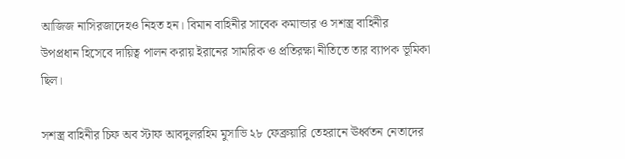আজিজ নাসিরজাদেহও নিহত হন। বিমান বাহিনীর সাবেক কমান্ডার ও সশস্ত্র বাহিনীর উপপ্রধান হিসেবে দায়িত্ব পালন করায় ইরানের সামরিক ও প্রতিরক্ষা নীতিতে তার ব্যাপক ভূমিকা ছিল।

সশস্ত্র বাহিনীর চিফ অব স্টাফ আবদুলরহিম মুসাভি ২৮ ফেব্রুয়ারি তেহরানে ঊর্ধ্বতন নেতাদের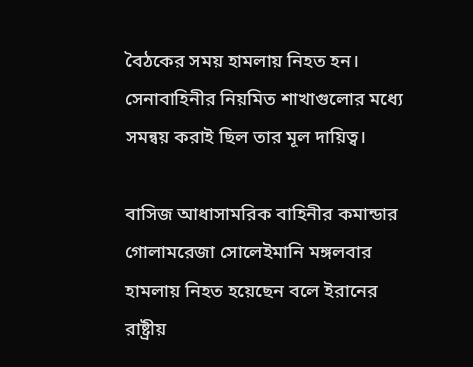বৈঠকের সময় হামলায় নিহত হন। সেনাবাহিনীর নিয়মিত শাখাগুলোর মধ্যে সমন্বয় করাই ছিল তার মূল দায়িত্ব।

বাসিজ আধাসামরিক বাহিনীর কমান্ডার গোলামরেজা সোলেইমানি মঙ্গলবার হামলায় নিহত হয়েছেন বলে ইরানের রাষ্ট্রীয়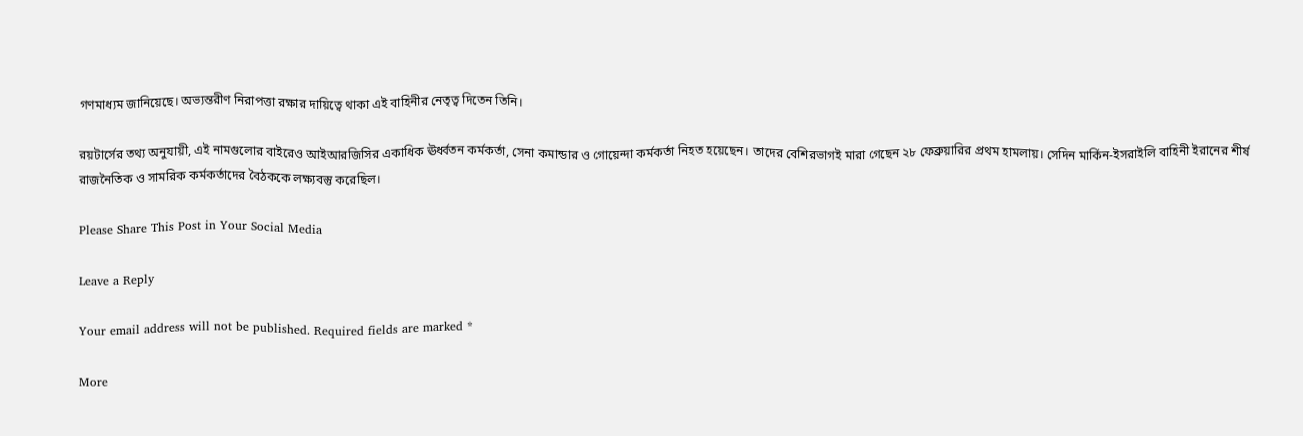গণমাধ্যম জানিয়েছে। অভ্যন্তরীণ নিরাপত্তা রক্ষার দায়িত্বে থাকা এই বাহিনীর নেতৃত্ব দিতেন তিনি।

রয়টার্সের তথ্য অনুযায়ী, এই নামগুলোর বাইরেও আইআরজিসির একাধিক ঊর্ধ্বতন কর্মকর্তা, সেনা কমান্ডার ও গোয়েন্দা কর্মকর্তা নিহত হয়েছেন। তাদের বেশিরভাগই মারা গেছেন ২৮ ফেব্রুয়ারির প্রথম হামলায়। সেদিন মার্কিন-ইসরাইলি বাহিনী ইরানের শীর্ষ রাজনৈতিক ও সামরিক কর্মকর্তাদের বৈঠককে লক্ষ্যবস্তু করেছিল।

Please Share This Post in Your Social Media

Leave a Reply

Your email address will not be published. Required fields are marked *

More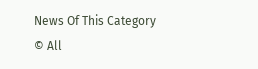News Of This Category
© All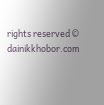rights reserved © dainikkhobor.com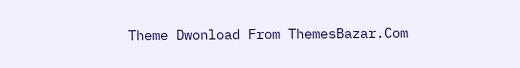Theme Dwonload From ThemesBazar.Com